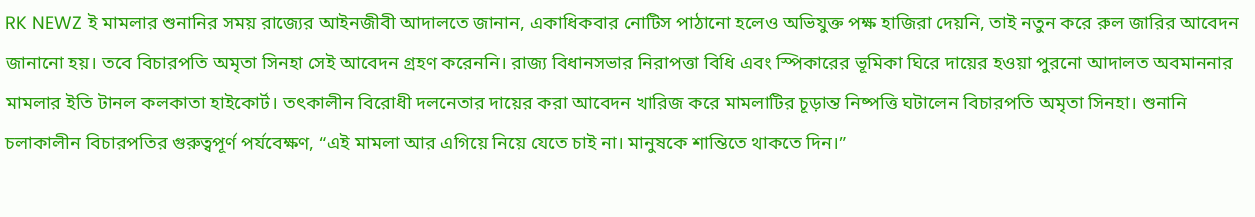RK NEWZ ই মামলার শুনানির সময় রাজ্যের আইনজীবী আদালতে জানান, একাধিকবার নোটিস পাঠানো হলেও অভিযুক্ত পক্ষ হাজিরা দেয়নি, তাই নতুন করে রুল জারির আবেদন জানানো হয়। তবে বিচারপতি অমৃতা সিনহা সেই আবেদন গ্রহণ করেননি। রাজ্য বিধানসভার নিরাপত্তা বিধি এবং স্পিকারের ভূমিকা ঘিরে দায়ের হওয়া পুরনো আদালত অবমাননার মামলার ইতি টানল কলকাতা হাইকোর্ট। তৎকালীন বিরোধী দলনেতার দায়ের করা আবেদন খারিজ করে মামলাটির চূড়ান্ত নিষ্পত্তি ঘটালেন বিচারপতি অমৃতা সিনহা। শুনানি চলাকালীন বিচারপতির গুরুত্বপূর্ণ পর্যবেক্ষণ, “এই মামলা আর এগিয়ে নিয়ে যেতে চাই না। মানুষকে শান্তিতে থাকতে দিন।”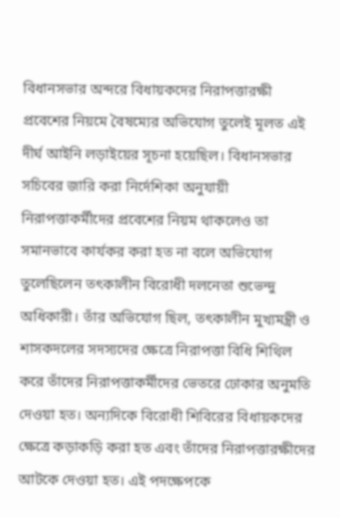বিধানসভার অন্দরে বিধায়কদের নিরাপত্তারক্ষী প্রবেশের নিয়মে বৈষম্যের অভিযোগ তুলেই মূলত এই দীর্ঘ আইনি লড়াইয়ের সূচনা হয়েছিল। বিধানসভার সচিবের জারি করা নির্দেশিকা অনুযায়ী নিরাপত্তাকর্মীদের প্রবেশের নিয়ম থাকলেও তা সমানভাবে কার্যকর করা হত না বলে অভিযোগ তুলেছিলেন তৎকালীন বিরোধী দলনেতা শুভেন্দু অধিকারী। তাঁর অভিযোগ ছিল, তৎকালীন মুখ্যমন্ত্রী ও শাসকদলের সদস্যদের ক্ষেত্রে নিরাপত্তা বিধি শিথিল করে তাঁদের নিরাপত্তাকর্মীদের ভেতরে ঢোকার অনুমতি দেওয়া হত। অন্যদিকে বিরোধী শিবিরের বিধায়কদের ক্ষেত্রে কড়াকড়ি করা হত এবং তাঁদের নিরাপত্তারক্ষীদের আটকে দেওয়া হত। এই পদক্ষেপকে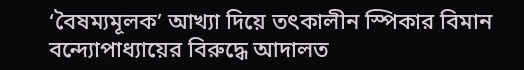‘বৈষম্যমূলক’ আখ্যা দিয়ে তৎকালীন স্পিকার বিমান বন্দ্যোপাধ্যায়ের বিরুদ্ধে আদালত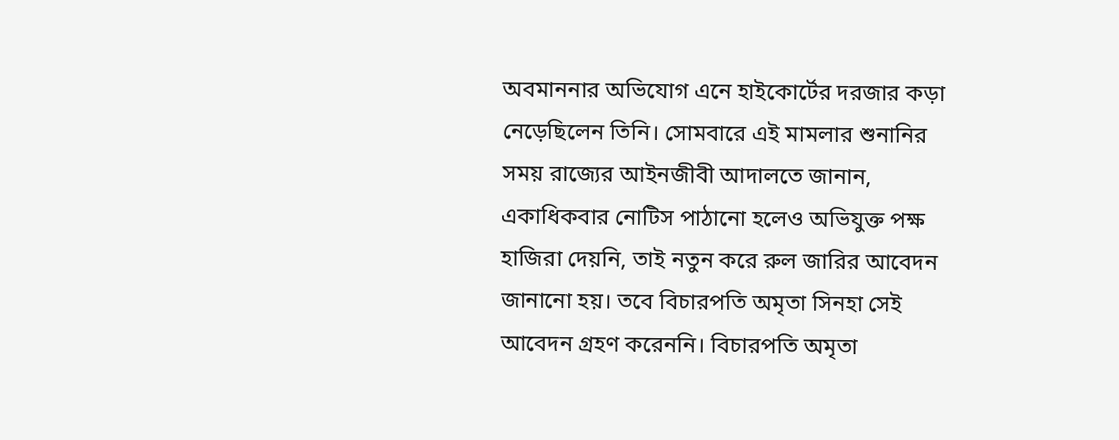অবমাননার অভিযোগ এনে হাইকোর্টের দরজার কড়া নেড়েছিলেন তিনি। সোমবারে এই মামলার শুনানির সময় রাজ্যের আইনজীবী আদালতে জানান, একাধিকবার নোটিস পাঠানো হলেও অভিযুক্ত পক্ষ হাজিরা দেয়নি, তাই নতুন করে রুল জারির আবেদন জানানো হয়। তবে বিচারপতি অমৃতা সিনহা সেই আবেদন গ্রহণ করেননি। বিচারপতি অমৃতা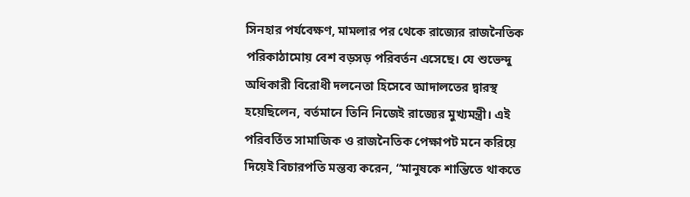সিনহার পর্যবেক্ষণ, মামলার পর থেকে রাজ্যের রাজনৈতিক পরিকাঠামোয় বেশ বড়সড় পরিবর্তন এসেছে। যে শুভেন্দু অধিকারী বিরোধী দলনেতা হিসেবে আদালতের দ্বারস্থ হয়েছিলেন, বর্তমানে তিনি নিজেই রাজ্যের মুখ্যমন্ত্রী। এই পরিবর্তিত সামাজিক ও রাজনৈতিক পেক্ষাপট মনে করিয়ে দিয়েই বিচারপতি মন্তব্য করেন, “মানুষকে শান্তিতে থাকতে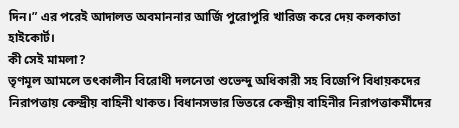দিন।” এর পরেই আদালত অবমাননার আর্জি পুরোপুরি খারিজ করে দেয় কলকাতা হাইকোর্ট।
কী সেই মামলা?
তৃণমূল আমলে তৎকালীন বিরোধী দলনেতা শুভেন্দু অধিকারী সহ বিজেপি বিধায়কদের নিরাপত্তায় কেন্দ্রীয় বাহিনী থাকত। বিধানসভার ভিতরে কেন্দ্রীয় বাহিনীর নিরাপত্তাকর্মীদের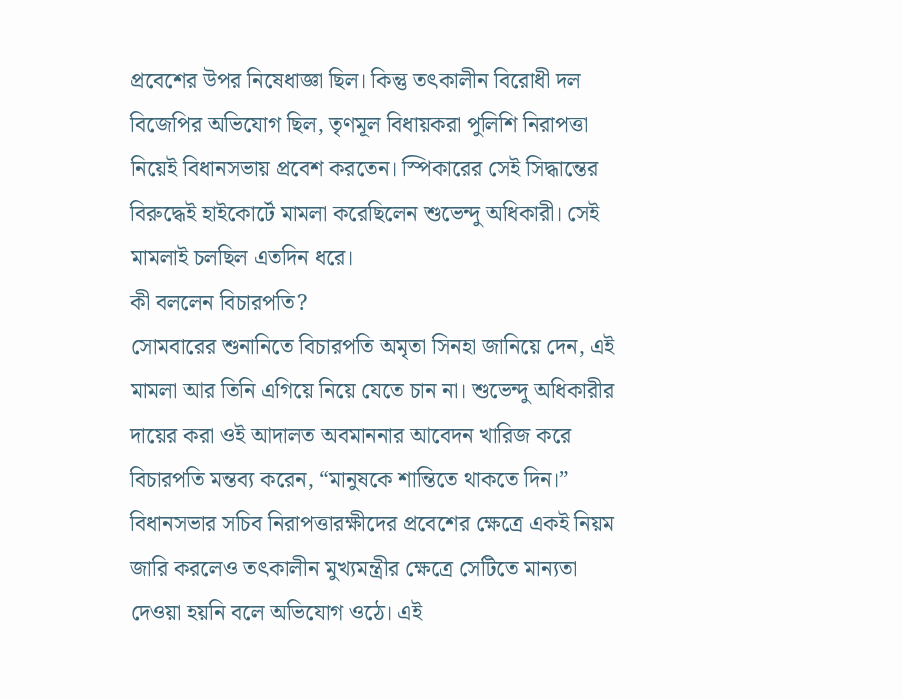প্রবেশের উপর নিষেধাজ্ঞা ছিল। কিন্তু তৎকালীন বিরোধী দল বিজেপির অভিযোগ ছিল, তৃণমূল বিধায়করা পুলিশি নিরাপত্তা নিয়েই বিধানসভায় প্রবেশ করতেন। স্পিকারের সেই সিদ্ধান্তের বিরুদ্ধেই হাইকোর্টে মামলা করেছিলেন শুভেন্দু অধিকারী। সেই মামলাই চলছিল এতদিন ধরে।
কী বললেন বিচারপতি?
সোমবারের শুনানিতে বিচারপতি অমৃতা সিনহা জানিয়ে দেন, এই মামলা আর তিনি এগিয়ে নিয়ে যেতে চান না। শুভেন্দু অধিকারীর দায়ের করা ওই আদালত অবমাননার আবেদন খারিজ করে বিচারপতি মন্তব্য করেন, “মানুষকে শান্তিতে থাকতে দিন।”
বিধানসভার সচিব নিরাপত্তারক্ষীদের প্রবেশের ক্ষেত্রে একই নিয়ম জারি করলেও তৎকালীন মুখ্যমন্ত্রীর ক্ষেত্রে সেটিতে মান্যতা দেওয়া হয়নি বলে অভিযোগ ওঠে। এই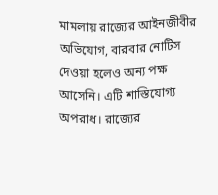মামলায় রাজ্যের আইনজীবীর অভিযোগ, বারবার নোটিস দেওয়া হলেও অন্য পক্ষ আসেনি। এটি শাস্তিযোগ্য অপরাধ। রাজ্যের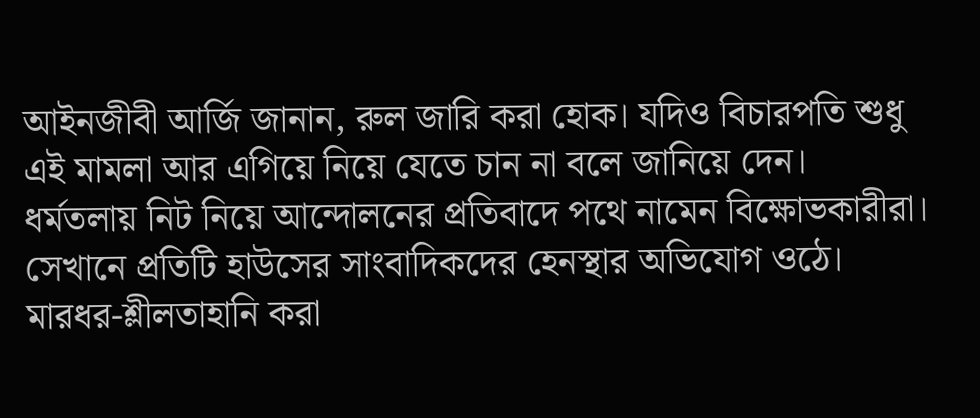আইনজীবী আর্জি জানান, রুল জারি করা হোক। যদিও বিচারপতি শুধু এই মামলা আর এগিয়ে নিয়ে যেতে চান না বলে জানিয়ে দেন।
ধর্মতলায় নিট নিয়ে আন্দোলনের প্রতিবাদে পথে নামেন বিক্ষোভকারীরা। সেখানে প্রতিটি হাউসের সাংবাদিকদের হেনস্থার অভিযোগ ওঠে। মারধর-শ্লীলতাহানি করা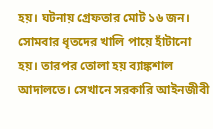হয়। ঘটনায় গ্রেফতার মোট ১৬ জন। সোমবার ধৃতদের খালি পায়ে হাঁটানো হয়। তারপর তোলা হয় ব্যাঙ্কশাল আদালতে। সেখানে সরকারি আইনজীবী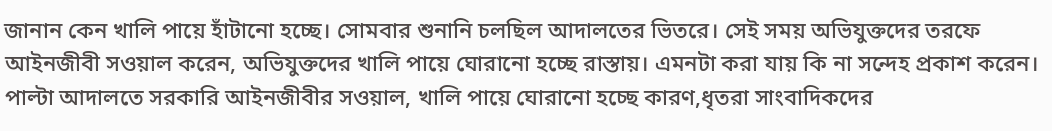জানান কেন খালি পায়ে হাঁটানো হচ্ছে। সোমবার শুনানি চলছিল আদালতের ভিতরে। সেই সময় অভিযুক্তদের তরফে আইনজীবী সওয়াল করেন, অভিযুক্তদের খালি পায়ে ঘোরানো হচ্ছে রাস্তায়। এমনটা করা যায় কি না সন্দেহ প্রকাশ করেন। পাল্টা আদালতে সরকারি আইনজীবীর সওয়াল, খালি পায়ে ঘোরানো হচ্ছে কারণ,ধৃতরা সাংবাদিকদের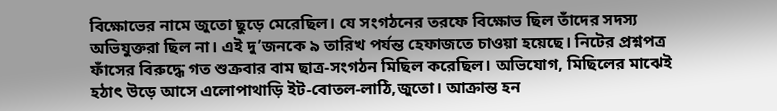বিক্ষোভের নামে জুতো ছুড়ে মেরেছিল। যে সংগঠনের তরফে বিক্ষোভ ছিল তাঁদের সদস্য অভিযুক্তরা ছিল না। এই দু’জনকে ৯ তারিখ পর্যন্ত হেফাজতে চাওয়া হয়েছে। নিটের প্রশ্নপত্র ফাঁসের বিরুদ্ধে গত শুক্রবার বাম ছাত্র-সংগঠন মিছিল করেছিল। অভিযোগ, মিছিলের মাঝেই হঠাৎ উড়ে আসে এলোপাথাড়ি ইট-বোতল-লাঠি,জুতো। আক্রান্ত হন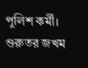পুলিশ কর্মী। গুরুতর জখম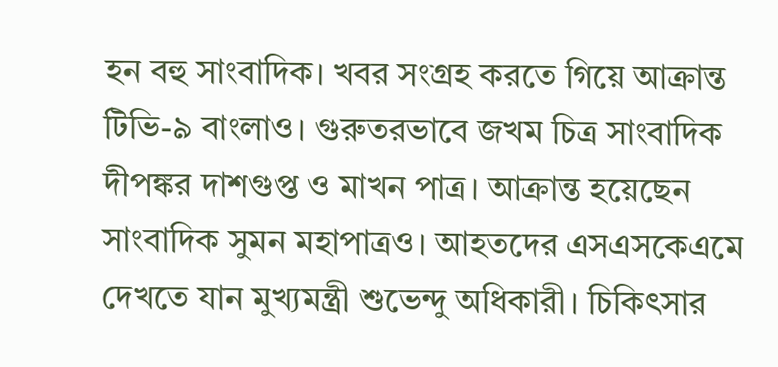হন বহু সাংবাদিক। খবর সংগ্রহ করতে গিয়ে আক্রান্ত টিভি-৯ বাংলাও। গুরুতরভাবে জখম চিত্র সাংবাদিক দীপঙ্কর দাশগুপ্ত ও মাখন পাত্র। আক্রান্ত হয়েছেন সাংবাদিক সুমন মহাপাত্রও। আহতদের এসএসকেএমে দেখতে যান মুখ্যমন্ত্রী শুভেন্দু অধিকারী। চিকিৎসার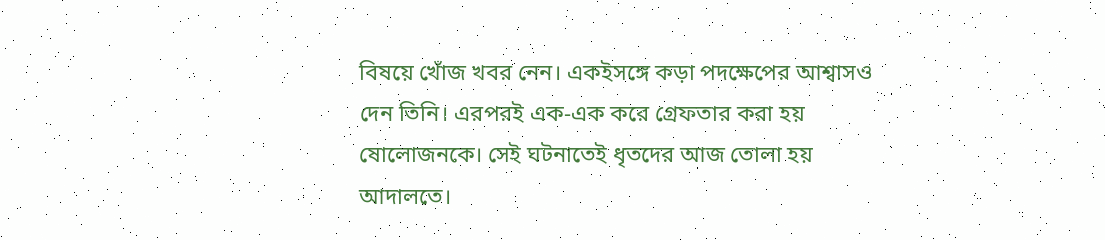বিষয়ে খোঁজ খবর নেন। একইসঙ্গে কড়া পদক্ষেপের আশ্বাসও দেন তিনি। এরপরই এক-এক করে গ্রেফতার করা হয় ষোলোজনকে। সেই ঘটনাতেই ধৃতদের আজ তোলা হয় আদালতে।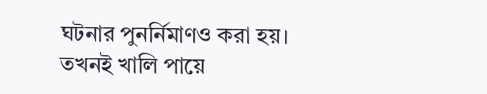ঘটনার পুনর্নিমাণও করা হয়। তখনই খালি পায়ে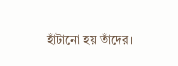হাঁটানো হয় তাঁদের।